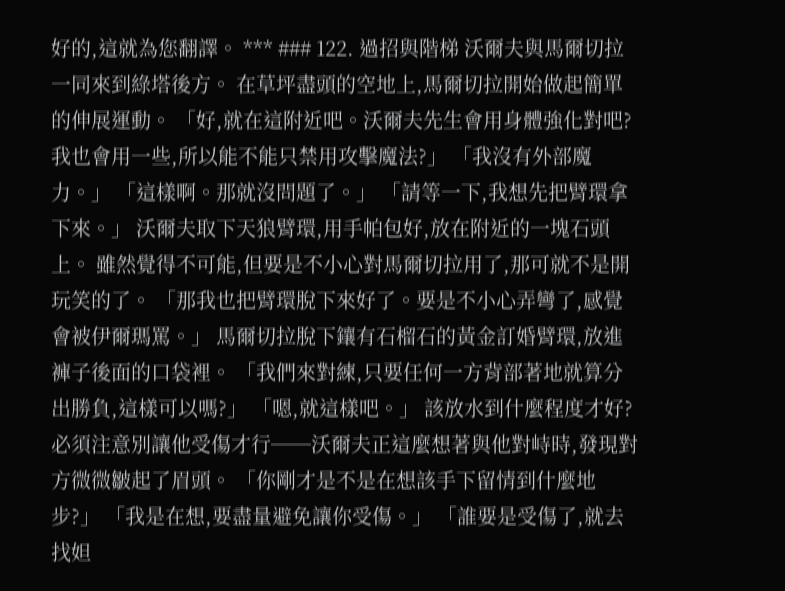好的,這就為您翻譯。 *** ### 122. 過招與階梯 沃爾夫與馬爾切拉一同來到綠塔後方。 在草坪盡頭的空地上,馬爾切拉開始做起簡單的伸展運動。 「好,就在這附近吧。沃爾夫先生會用身體強化對吧?我也會用一些,所以能不能只禁用攻擊魔法?」 「我沒有外部魔力。」 「這樣啊。那就沒問題了。」 「請等一下,我想先把臂環拿下來。」 沃爾夫取下天狼臂環,用手帕包好,放在附近的一塊石頭上。 雖然覺得不可能,但要是不小心對馬爾切拉用了,那可就不是開玩笑的了。 「那我也把臂環脫下來好了。要是不小心弄彎了,感覺會被伊爾瑪罵。」 馬爾切拉脫下鑲有石榴石的黃金訂婚臂環,放進褲子後面的口袋裡。 「我們來對練,只要任何一方背部著地就算分出勝負,這樣可以嗎?」 「嗯,就這樣吧。」 該放水到什麼程度才好?必須注意別讓他受傷才行──沃爾夫正這麼想著與他對峙時,發現對方微微皺起了眉頭。 「你剛才是不是在想該手下留情到什麼地步?」 「我是在想,要盡量避免讓你受傷。」 「誰要是受傷了,就去找妲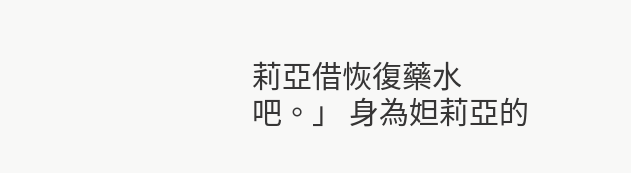莉亞借恢復藥水吧。」 身為妲莉亞的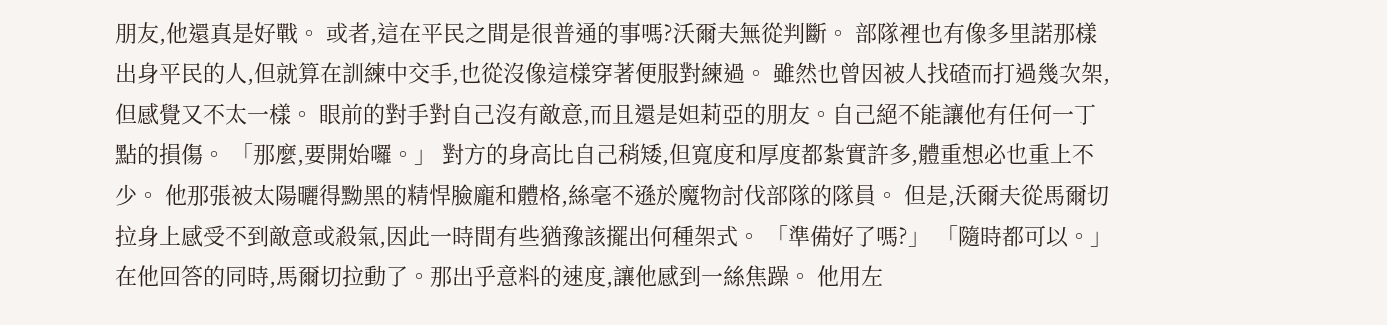朋友,他還真是好戰。 或者,這在平民之間是很普通的事嗎?沃爾夫無從判斷。 部隊裡也有像多里諾那樣出身平民的人,但就算在訓練中交手,也從沒像這樣穿著便服對練過。 雖然也曾因被人找碴而打過幾次架,但感覺又不太一樣。 眼前的對手對自己沒有敵意,而且還是妲莉亞的朋友。自己絕不能讓他有任何一丁點的損傷。 「那麼,要開始囉。」 對方的身高比自己稍矮,但寬度和厚度都紮實許多,體重想必也重上不少。 他那張被太陽曬得黝黑的精悍臉龐和體格,絲毫不遜於魔物討伐部隊的隊員。 但是,沃爾夫從馬爾切拉身上感受不到敵意或殺氣,因此一時間有些猶豫該擺出何種架式。 「準備好了嗎?」 「隨時都可以。」 在他回答的同時,馬爾切拉動了。那出乎意料的速度,讓他感到一絲焦躁。 他用左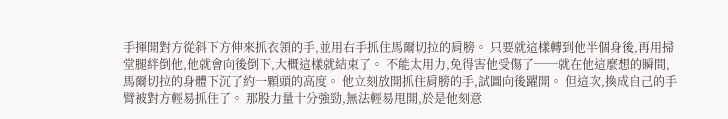手揮開對方從斜下方伸來抓衣領的手,並用右手抓住馬爾切拉的肩膀。 只要就這樣轉到他半個身後,再用掃堂腿絆倒他,他就會向後倒下,大概這樣就結束了。 不能太用力,免得害他受傷了──就在他這麼想的瞬間,馬爾切拉的身體下沉了約一顆頭的高度。 他立刻放開抓住肩膀的手,試圖向後躍開。 但這次,換成自己的手臂被對方輕易抓住了。 那股力量十分強勁,無法輕易甩開,於是他刻意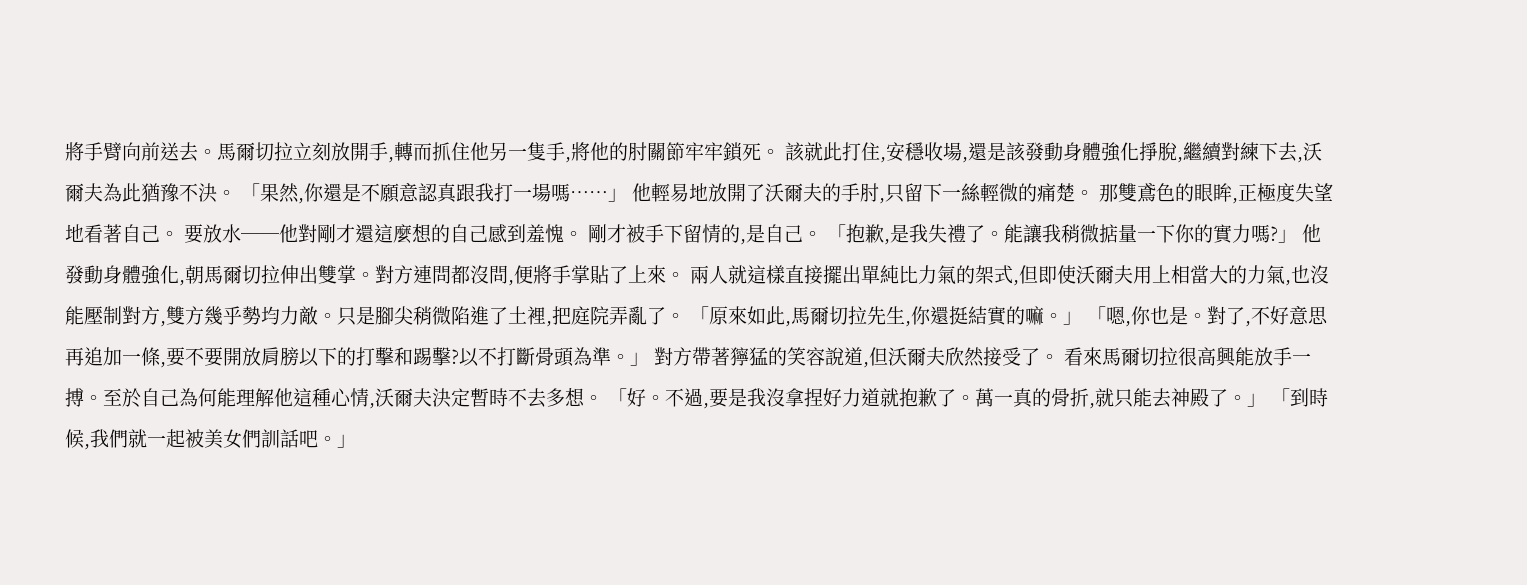將手臂向前送去。馬爾切拉立刻放開手,轉而抓住他另一隻手,將他的肘關節牢牢鎖死。 該就此打住,安穩收場,還是該發動身體強化掙脫,繼續對練下去,沃爾夫為此猶豫不決。 「果然,你還是不願意認真跟我打一場嗎……」 他輕易地放開了沃爾夫的手肘,只留下一絲輕微的痛楚。 那雙鳶色的眼眸,正極度失望地看著自己。 要放水──他對剛才還這麼想的自己感到羞愧。 剛才被手下留情的,是自己。 「抱歉,是我失禮了。能讓我稍微掂量一下你的實力嗎?」 他發動身體強化,朝馬爾切拉伸出雙掌。對方連問都沒問,便將手掌貼了上來。 兩人就這樣直接擺出單純比力氣的架式,但即使沃爾夫用上相當大的力氣,也沒能壓制對方,雙方幾乎勢均力敵。只是腳尖稍微陷進了土裡,把庭院弄亂了。 「原來如此,馬爾切拉先生,你還挺結實的嘛。」 「嗯,你也是。對了,不好意思再追加一條,要不要開放肩膀以下的打擊和踢擊?以不打斷骨頭為準。」 對方帶著獰猛的笑容說道,但沃爾夫欣然接受了。 看來馬爾切拉很高興能放手一搏。至於自己為何能理解他這種心情,沃爾夫決定暫時不去多想。 「好。不過,要是我沒拿捏好力道就抱歉了。萬一真的骨折,就只能去神殿了。」 「到時候,我們就一起被美女們訓話吧。」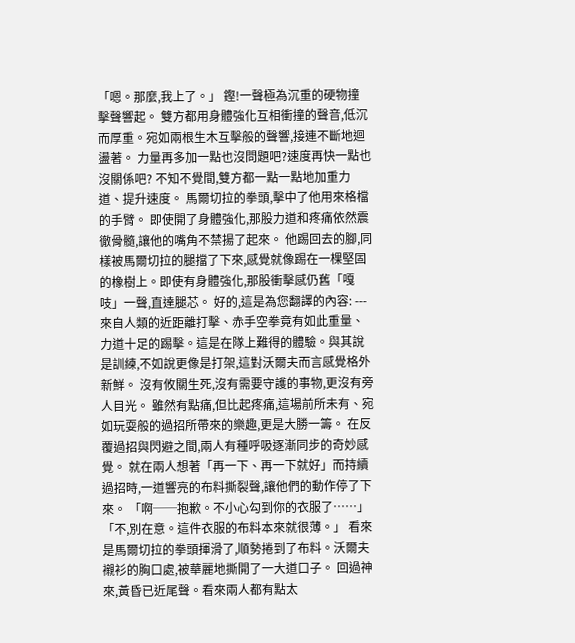「嗯。那麼,我上了。」 鏗!一聲極為沉重的硬物撞擊聲響起。 雙方都用身體強化互相衝撞的聲音,低沉而厚重。宛如兩根生木互擊般的聲響,接連不斷地迴盪著。 力量再多加一點也沒問題吧?速度再快一點也沒關係吧? 不知不覺間,雙方都一點一點地加重力道、提升速度。 馬爾切拉的拳頭,擊中了他用來格檔的手臂。 即使開了身體強化,那股力道和疼痛依然震徹骨髓,讓他的嘴角不禁揚了起來。 他踢回去的腳,同樣被馬爾切拉的腿擋了下來,感覺就像踢在一棵堅固的橡樹上。即使有身體強化,那股衝擊感仍舊「嘎吱」一聲,直達腿芯。 好的,這是為您翻譯的內容: --- 來自人類的近距離打擊、赤手空拳竟有如此重量、力道十足的踢擊。這是在隊上難得的體驗。與其說是訓練,不如說更像是打架,這對沃爾夫而言感覺格外新鮮。 沒有攸關生死,沒有需要守護的事物,更沒有旁人目光。 雖然有點痛,但比起疼痛,這場前所未有、宛如玩耍般的過招所帶來的樂趣,更是大勝一籌。 在反覆過招與閃避之間,兩人有種呼吸逐漸同步的奇妙感覺。 就在兩人想著「再一下、再一下就好」而持續過招時,一道響亮的布料撕裂聲,讓他們的動作停了下來。 「啊──抱歉。不小心勾到你的衣服了……」 「不,別在意。這件衣服的布料本來就很薄。」 看來是馬爾切拉的拳頭揮滑了,順勢捲到了布料。沃爾夫襯衫的胸口處,被華麗地撕開了一大道口子。 回過神來,黃昏已近尾聲。看來兩人都有點太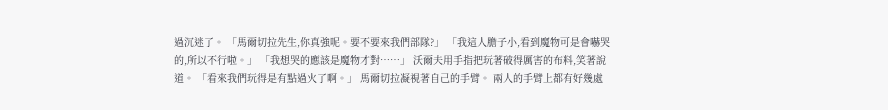過沉迷了。 「馬爾切拉先生,你真強呢。要不要來我們部隊?」 「我這人膽子小,看到魔物可是會嚇哭的,所以不行啦。」 「我想哭的應該是魔物才對……」 沃爾夫用手指把玩著破得厲害的布料,笑著說道。 「看來我們玩得是有點過火了啊。」 馬爾切拉凝視著自己的手臂。 兩人的手臂上都有好幾處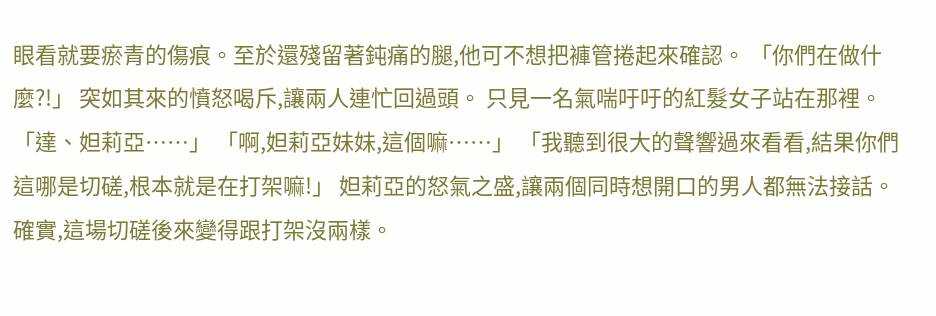眼看就要瘀青的傷痕。至於還殘留著鈍痛的腿,他可不想把褲管捲起來確認。 「你們在做什麼?!」 突如其來的憤怒喝斥,讓兩人連忙回過頭。 只見一名氣喘吁吁的紅髮女子站在那裡。 「達、妲莉亞……」 「啊,妲莉亞妹妹,這個嘛……」 「我聽到很大的聲響過來看看,結果你們這哪是切磋,根本就是在打架嘛!」 妲莉亞的怒氣之盛,讓兩個同時想開口的男人都無法接話。 確實,這場切磋後來變得跟打架沒兩樣。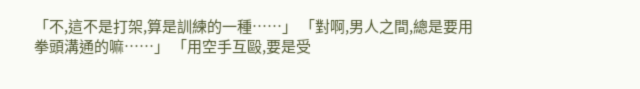「不,這不是打架,算是訓練的一種……」 「對啊,男人之間,總是要用拳頭溝通的嘛……」 「用空手互毆,要是受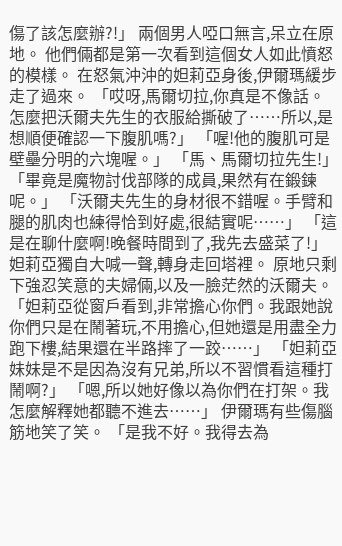傷了該怎麼辦?!」 兩個男人啞口無言,呆立在原地。 他們倆都是第一次看到這個女人如此憤怒的模樣。 在怒氣沖沖的妲莉亞身後,伊爾瑪緩步走了過來。 「哎呀,馬爾切拉,你真是不像話。怎麼把沃爾夫先生的衣服給撕破了……所以,是想順便確認一下腹肌嗎?」 「喔!他的腹肌可是壁壘分明的六塊喔。」 「馬、馬爾切拉先生!」 「畢竟是魔物討伐部隊的成員,果然有在鍛鍊呢。」 「沃爾夫先生的身材很不錯喔。手臂和腿的肌肉也練得恰到好處,很結實呢……」 「這是在聊什麼啊!晚餐時間到了,我先去盛菜了!」 妲莉亞獨自大喊一聲,轉身走回塔裡。 原地只剩下強忍笑意的夫婦倆,以及一臉茫然的沃爾夫。 「妲莉亞從窗戶看到,非常擔心你們。我跟她說你們只是在鬧著玩,不用擔心,但她還是用盡全力跑下樓,結果還在半路摔了一跤……」 「妲莉亞妹妹是不是因為沒有兄弟,所以不習慣看這種打鬧啊?」 「嗯,所以她好像以為你們在打架。我怎麼解釋她都聽不進去……」 伊爾瑪有些傷腦筋地笑了笑。 「是我不好。我得去為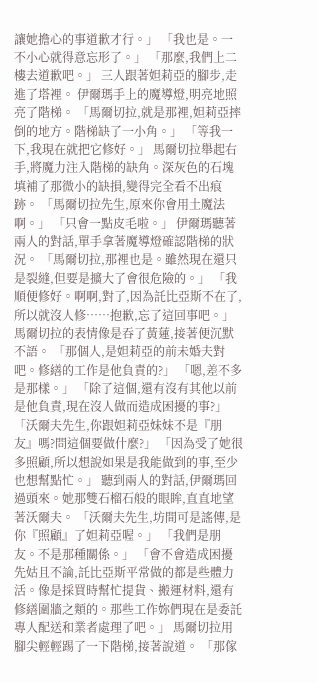讓她擔心的事道歉才行。」 「我也是。一不小心就得意忘形了。」 「那麼,我們上二樓去道歉吧。」 三人跟著妲莉亞的腳步,走進了塔裡。 伊爾瑪手上的魔導燈,明亮地照亮了階梯。 「馬爾切拉,就是那裡,妲莉亞摔倒的地方。階梯缺了一小角。」 「等我一下,我現在就把它修好。」 馬爾切拉舉起右手,將魔力注入階梯的缺角。深灰色的石塊填補了那微小的缺損,變得完全看不出痕跡。 「馬爾切拉先生,原來你會用土魔法啊。」 「只會一點皮毛啦。」 伊爾瑪聽著兩人的對話,單手拿著魔導燈確認階梯的狀況。 「馬爾切拉,那裡也是。雖然現在還只是裂縫,但要是擴大了會很危險的。」 「我順便修好。啊啊,對了,因為託比亞斯不在了,所以就沒人修……抱歉,忘了這回事吧。」 馬爾切拉的表情像是吞了黃蓮,接著便沉默不語。 「那個人,是妲莉亞的前未婚夫對吧。修繕的工作是他負責的?」 「嗯,差不多是那樣。」 「除了這個,還有沒有其他以前是他負責,現在沒人做而造成困擾的事?」 「沃爾夫先生,你跟妲莉亞妹妹不是『朋友』嗎?問這個要做什麼?」 「因為受了她很多照顧,所以想說如果是我能做到的事,至少也想幫點忙。」 聽到兩人的對話,伊爾瑪回過頭來。她那雙石榴石般的眼眸,直直地望著沃爾夫。 「沃爾夫先生,坊間可是謠傳,是你『照顧』了妲莉亞喔。」 「我們是朋友。不是那種關係。」 「會不會造成困擾先姑且不論,託比亞斯平常做的都是些體力活。像是採買時幫忙提貨、搬運材料,還有修繕圍牆之類的。那些工作妳們現在是委託專人配送和業者處理了吧。」 馬爾切拉用腳尖輕輕踢了一下階梯,接著說道。 「那傢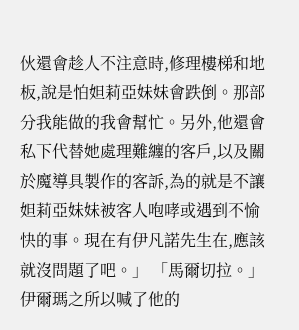伙還會趁人不注意時,修理樓梯和地板,說是怕妲莉亞妹妹會跌倒。那部分我能做的我會幫忙。另外,他還會私下代替她處理難纏的客戶,以及關於魔導具製作的客訴,為的就是不讓妲莉亞妹妹被客人咆哮或遇到不愉快的事。現在有伊凡諾先生在,應該就沒問題了吧。」 「馬爾切拉。」 伊爾瑪之所以喊了他的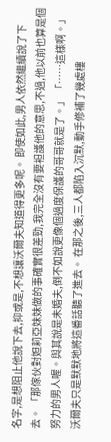名字,是想阻止他說下去,抑或是,不想讓沃爾夫知道得更多呢。 即使如此,男人依然繼續說了下去。 「那傢伙對妲莉亞妹妹做的事確實很差勁,我完全沒有要袒護他的意思,不過,他以前也算是個努力的男人喔。與其說是未婚夫,倒不如說更像個過度保護的哥哥就是了。」 「……這樣啊。」 沃爾夫只是默默地將這番話聽了進去。 在那之後,三人都陷入沉默,動手修補了幾處樓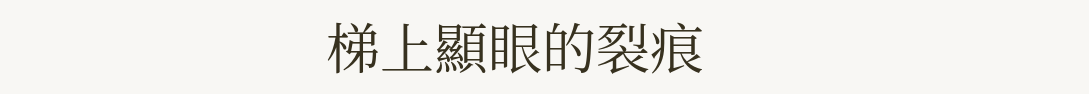梯上顯眼的裂痕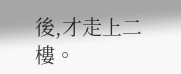後,才走上二樓。